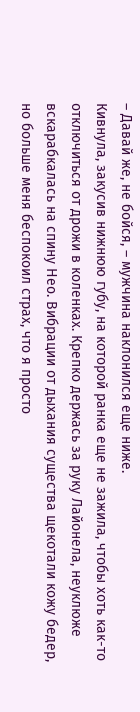– Давай же, не бойся, – мужчина наклонился еще ниже.
Кивнула, закусив нижнюю губу, на которой ранка еще не зажила, чтобы хоть как-то отключиться от дрожи в коленках. Крепко держась за руку Лайонела, неуклюже вскарабкалась на спину Нео. Вибрации от дыхания существа щекотали кожу бедер, но больше меня беспокоил страх, что я просто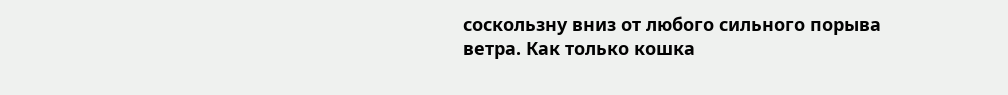соскользну вниз от любого сильного порыва ветра. Как только кошка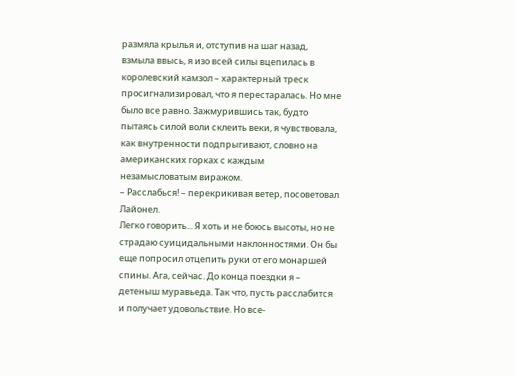размяла крылья и, отступив на шаг назад, взмыла ввысь, я изо всей силы вцепилась в королевский камзол – характерный треск просигнализировал, что я перестаралась. Но мне было все равно. Зажмурившись так, будто пытаясь силой воли склеить веки, я чувствовала, как внутренности подпрыгивают, словно на американских горках с каждым незамысловатым виражом.
– Расслабься! – перекрикивая ветер, посоветовал Лайонел.
Легко говорить... Я хоть и не боюсь высоты, но не страдаю суицидальными наклонностями. Он бы еще попросил отцепить руки от его монаршей спины. Ага, сейчас. До конца поездки я – детеныш муравьеда. Так что, пусть расслабится и получает удовольствие. Но все-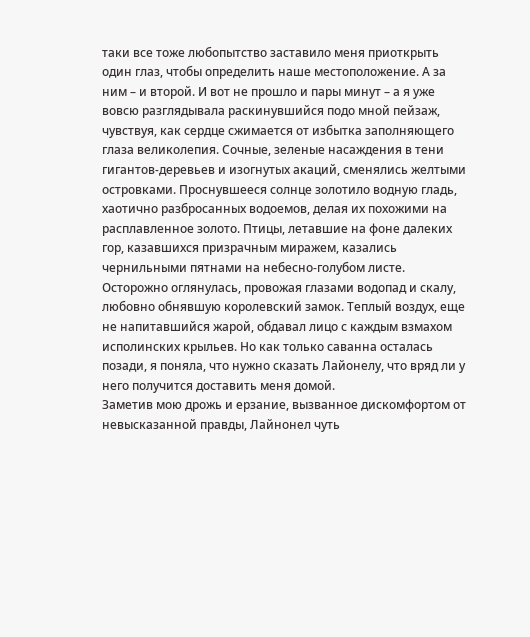таки все тоже любопытство заставило меня приоткрыть один глаз, чтобы определить наше местоположение. А за ним – и второй. И вот не прошло и пары минут – а я уже вовсю разглядывала раскинувшийся подо мной пейзаж, чувствуя, как сердце сжимается от избытка заполняющего глаза великолепия. Сочные, зеленые насаждения в тени гигантов-деревьев и изогнутых акаций, сменялись желтыми островками. Проснувшееся солнце золотило водную гладь, хаотично разбросанных водоемов, делая их похожими на расплавленное золото. Птицы, летавшие на фоне далеких гор, казавшихся призрачным миражем, казались чернильными пятнами на небесно-голубом листе. Осторожно оглянулась, провожая глазами водопад и скалу, любовно обнявшую королевский замок. Теплый воздух, еще не напитавшийся жарой, обдавал лицо с каждым взмахом исполинских крыльев. Но как только саванна осталась позади, я поняла, что нужно сказать Лайонелу, что вряд ли у него получится доставить меня домой.
Заметив мою дрожь и ерзание, вызванное дискомфортом от невысказанной правды, Лайнонел чуть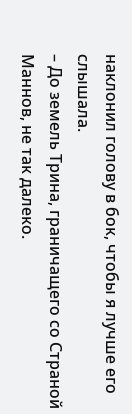наклонил голову в бок, чтобы я лучше его слышала.
– До земель Трина, граничащего со Страной Маннов, не так далеко.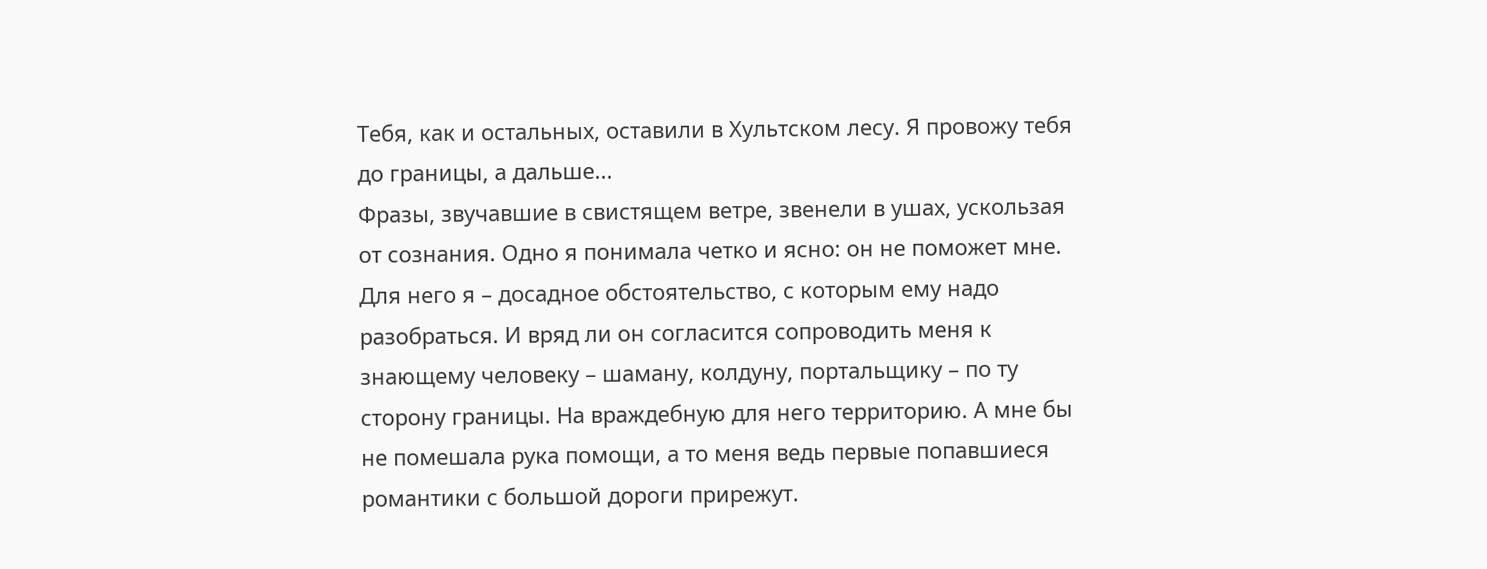Тебя, как и остальных, оставили в Хультском лесу. Я провожу тебя до границы, а дальше...
Фразы, звучавшие в свистящем ветре, звенели в ушах, ускользая от сознания. Одно я понимала четко и ясно: он не поможет мне. Для него я – досадное обстоятельство, с которым ему надо разобраться. И вряд ли он согласится сопроводить меня к знающему человеку – шаману, колдуну, портальщику – по ту сторону границы. На враждебную для него территорию. А мне бы не помешала рука помощи, а то меня ведь первые попавшиеся романтики с большой дороги прирежут.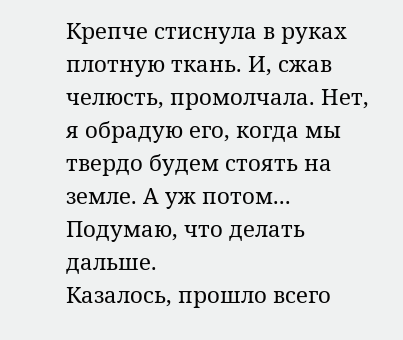Крепче стиснула в руках плотную ткань. И, сжав челюсть, промолчала. Нет, я обрадую его, когда мы твердо будем стоять на земле. А уж потом... Подумаю, что делать дальше.
Казалось, прошло всего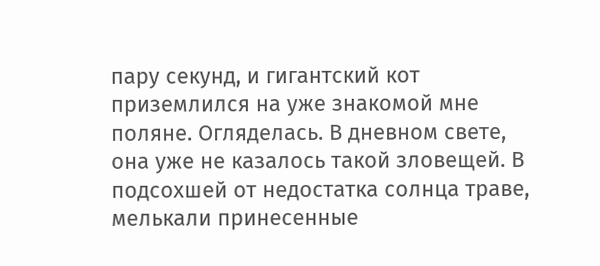пару секунд, и гигантский кот приземлился на уже знакомой мне поляне. Огляделась. В дневном свете, она уже не казалось такой зловещей. В подсохшей от недостатка солнца траве, мелькали принесенные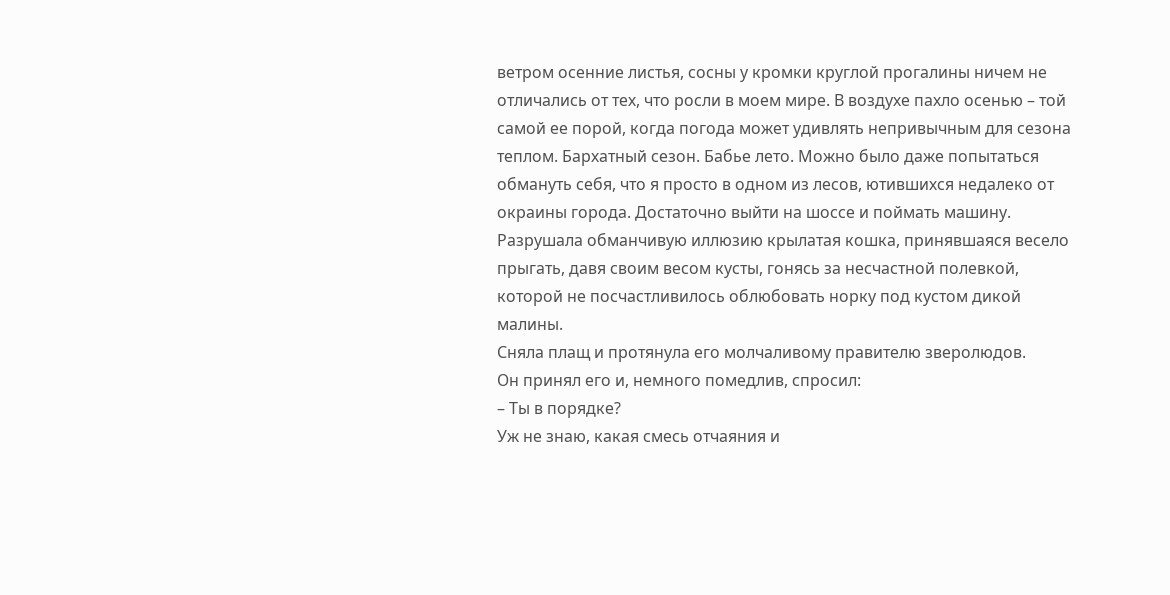ветром осенние листья, сосны у кромки круглой прогалины ничем не отличались от тех, что росли в моем мире. В воздухе пахло осенью – той самой ее порой, когда погода может удивлять непривычным для сезона теплом. Бархатный сезон. Бабье лето. Можно было даже попытаться обмануть себя, что я просто в одном из лесов, ютившихся недалеко от окраины города. Достаточно выйти на шоссе и поймать машину. Разрушала обманчивую иллюзию крылатая кошка, принявшаяся весело прыгать, давя своим весом кусты, гонясь за несчастной полевкой, которой не посчастливилось облюбовать норку под кустом дикой малины.
Сняла плащ и протянула его молчаливому правителю зверолюдов.
Он принял его и, немного помедлив, спросил:
– Ты в порядке?
Уж не знаю, какая смесь отчаяния и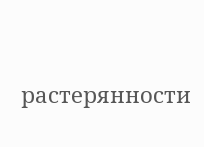растерянности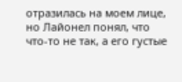отразилась на моем лице, но Лайонел понял, что что-то не так, а его густые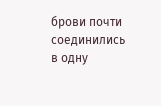брови почти соединились в одну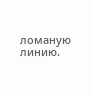ломаную линию.